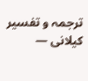ترجمہ و تفسیر کیلانی —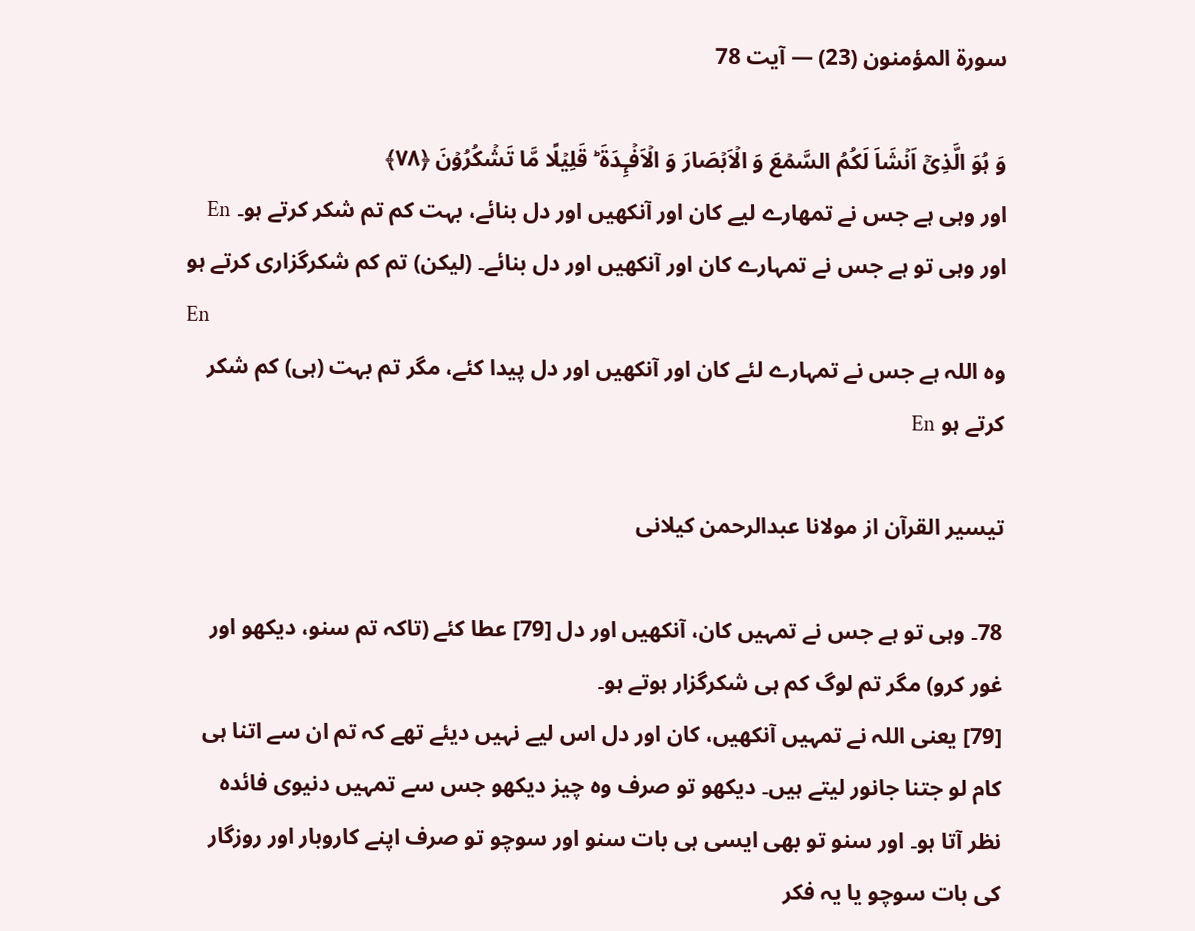سورۃ المؤمنون (23) — آیت 78

وَ ہُوَ الَّذِیۡۤ اَنۡشَاَ لَکُمُ السَّمۡعَ وَ الۡاَبۡصَارَ وَ الۡاَفۡـِٕدَۃَ ؕ قَلِیۡلًا مَّا تَشۡکُرُوۡنَ ﴿۷۸﴾
اور وہی ہے جس نے تمھارے لیے کان اور آنکھیں اور دل بنائے، بہت کم تم شکر کرتے ہو۔ En
اور وہی تو ہے جس نے تمہارے کان اور آنکھیں اور دل بنائے۔ (لیکن) تم کم شکرگزاری کرتے ہو
En
وه اللہ ہے جس نے تمہارے لئے کان اور آنکھیں اور دل پیدا کئے، مگر تم بہت (ہی) کم شکر کرتے ہو En

تيسير القرآن از مولانا عبدالرحمن کیلانی

78۔ وہی تو ہے جس نے تمہیں کان، آنکھیں اور دل [79] عطا کئے (تاکہ تم سنو، دیکھو اور غور کرو) مگر تم لوگ کم ہی شکرگزار ہوتے ہو۔
[79] یعنی اللہ نے تمہیں آنکھیں، کان اور دل اس لیے نہیں دیئے تھے کہ تم ان سے اتنا ہی کام لو جتنا جانور لیتے ہیں۔ دیکھو تو صرف وہ چیز دیکھو جس سے تمہیں دنیوی فائدہ نظر آتا ہو۔ اور سنو تو بھی ایسی ہی بات سنو اور سوچو تو صرف اپنے کاروبار اور روزگار کی بات سوچو یا یہ فکر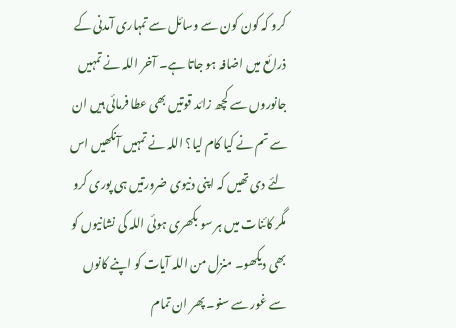کرو کہ کون کون سے وسائل سے تمہاری آمدنی کے ذرائع میں اضافہ ہو جاتا ہے۔ آخر اللہ نے تمہیں جانوروں سے کچھ زائد قوتیں بھی عطا فرمائی ہیں ان سے تم نے کیا کام لیا؟ اللہ نے تمہیں آنکھیں اس لئے دی تھیں کہ اپنی دنیوی ضرورتیں ہی پوری کرو مگر کائنات میں ہر سو بکھری ہوئی اللہ کی نشانیوں کو بھی دیکھو۔ منزل من اللہ آیات کو اپنے کانوں سے غور سے سنو۔ پھر ان تمام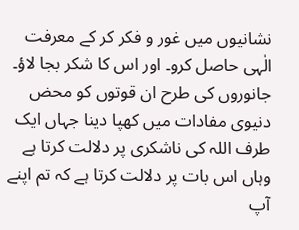نشانیوں میں غور و فکر کر کے معرفت الٰہی حاصل کرو۔ اور اس کا شکر بجا لاؤ۔ جانوروں کی طرح ان قوتوں کو محض دنیوی مفادات میں کھپا دینا جہاں ایک طرف اللہ کی ناشکری پر دلالت کرتا ہے وہاں اس بات پر دلالت کرتا ہے کہ تم اپنے آپ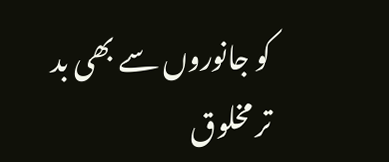کو جانوروں سے بھی بد تر مخلوق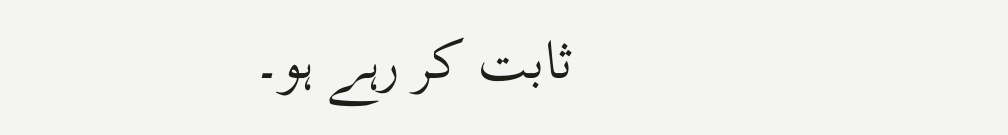ثابت کر رہے ہو۔